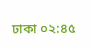ঢাকা ০২:৪৫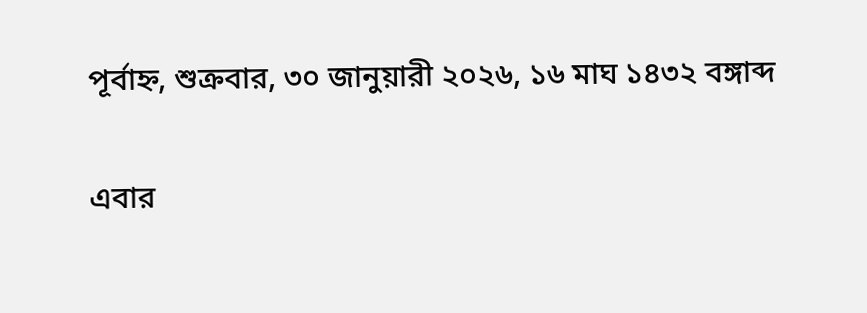পূর্বাহ্ন, শুক্রবার, ৩০ জানুয়ারী ২০২৬, ১৬ মাঘ ১৪৩২ বঙ্গাব্দ

এবার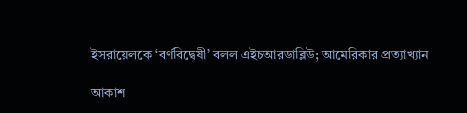ইসরায়েলকে ‘বর্ণবিদ্বেষী’ বলল এইচআরডাব্লিউ; আমেরিকার প্রত্যাখ্যান

আকাশ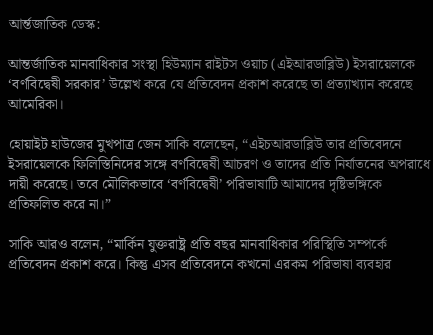আর্ন্তজাতিক ডেস্ক:

আন্তর্জাতিক মানবাধিকার সংস্থা হিউম্যান রাইটস ওয়াচ (এইআরডাব্লিউ) ইসরায়েলকে ‘বর্ণবিদ্বেষী সরকার’ উল্লেখ করে যে প্রতিবেদন প্রকাশ করেছে তা প্রত্যাখ্যান করেছে আমেরিকা।

হোয়াইট হাউজের মুখপাত্র জেন সাকি বলেছেন, “এইচআরডাব্লিউ তার প্রতিবেদনে ইসরায়েলকে ফিলিস্তিনিদের সঙ্গে বর্ণবিদ্বেষী আচরণ ও তাদের প্রতি নির্যাতনের অপরাধে দায়ী করেছে। তবে মৌলিকভাবে ‘বর্ণবিদ্বেষী’ পরিভাষাটি আমাদের দৃষ্টিভঙ্গিকে প্রতিফলিত করে না।”

সাকি আরও বলেন, “মার্কিন যুক্তরাষ্ট্র প্রতি বছর মানবাধিকার পরিস্থিতি সম্পর্কে প্রতিবেদন প্রকাশ করে। কিন্তু এসব প্রতিবেদনে কখনো এরকম পরিভাষা ব্যবহার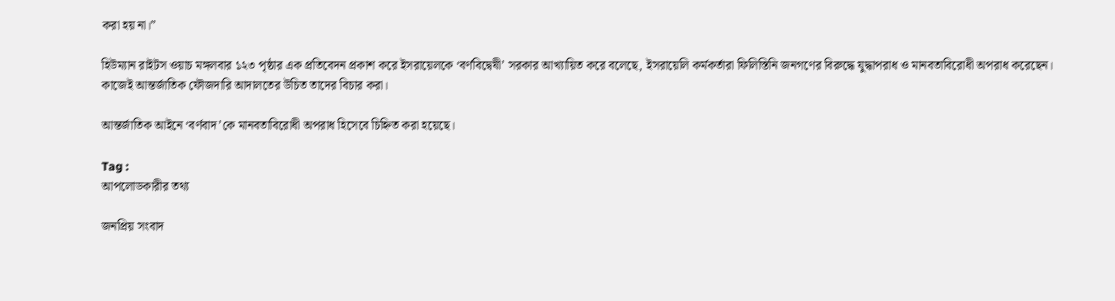করা হয় না।”

হিউম্যান রাইটস ওয়াচ মঙ্গলবার ১২৩ পৃষ্ঠার এক প্রতিবেদন প্রকাশ করে ইসরায়েলকে ‘বর্ণবিদ্বেষী’ সরকার আখ্যায়িত করে বলেছে, ইসরায়েলি কর্মকর্তারা ফিলিস্তিনি জনগণের বিরুদ্ধে যুদ্ধাপরাধ ও মানবতাবিরোধী অপরাধ করেছেন। কাজেই আন্তর্জাতিক ফৌজদারি আদালতের উচিত তাদের বিচার করা।

আন্তর্জাতিক আইনে ‘বর্ণবাদ’কে মানবতাবিরোধী অপরাধ হিসেবে চিহ্নিত করা হয়েছে।

Tag :
আপলোডকারীর তথ্য

জনপ্রিয় সংবাদ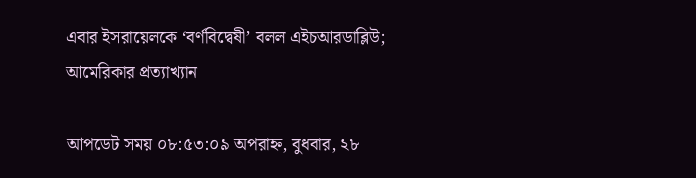এবার ইসরায়েলকে ‘বর্ণবিদ্বেষী’ বলল এইচআরডাব্লিউ; আমেরিকার প্রত্যাখ্যান

আপডেট সময় ০৮:৫৩:০৯ অপরাহ্ন, বুধবার, ২৮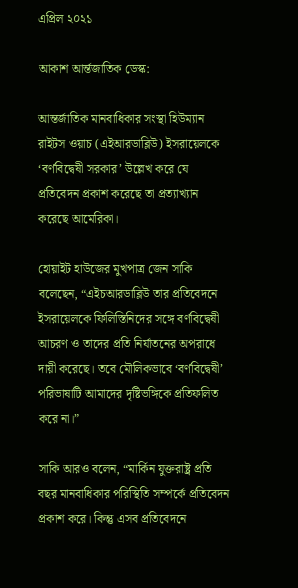এপ্রিল ২০২১

আকাশ আর্ন্তজাতিক ডেস্ক:

আন্তর্জাতিক মানবাধিকার সংস্থা হিউম্যান রাইটস ওয়াচ (এইআরডাব্লিউ) ইসরায়েলকে ‘বর্ণবিদ্বেষী সরকার’ উল্লেখ করে যে প্রতিবেদন প্রকাশ করেছে তা প্রত্যাখ্যান করেছে আমেরিকা।

হোয়াইট হাউজের মুখপাত্র জেন সাকি বলেছেন, “এইচআরডাব্লিউ তার প্রতিবেদনে ইসরায়েলকে ফিলিস্তিনিদের সঙ্গে বর্ণবিদ্বেষী আচরণ ও তাদের প্রতি নির্যাতনের অপরাধে দায়ী করেছে। তবে মৌলিকভাবে ‘বর্ণবিদ্বেষী’ পরিভাষাটি আমাদের দৃষ্টিভঙ্গিকে প্রতিফলিত করে না।”

সাকি আরও বলেন, “মার্কিন যুক্তরাষ্ট্র প্রতি বছর মানবাধিকার পরিস্থিতি সম্পর্কে প্রতিবেদন প্রকাশ করে। কিন্তু এসব প্রতিবেদনে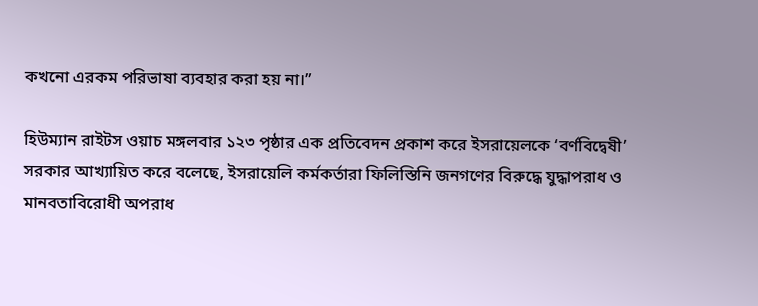কখনো এরকম পরিভাষা ব্যবহার করা হয় না।”

হিউম্যান রাইটস ওয়াচ মঙ্গলবার ১২৩ পৃষ্ঠার এক প্রতিবেদন প্রকাশ করে ইসরায়েলকে ‘বর্ণবিদ্বেষী’ সরকার আখ্যায়িত করে বলেছে, ইসরায়েলি কর্মকর্তারা ফিলিস্তিনি জনগণের বিরুদ্ধে যুদ্ধাপরাধ ও মানবতাবিরোধী অপরাধ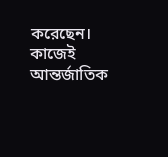করেছেন। কাজেই আন্তর্জাতিক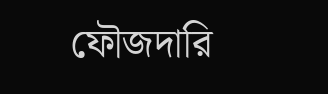ফৌজদারি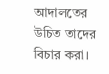আদালতের উচিত তাদের বিচার করা।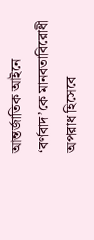আন্তর্জাতিক আইনে ‘বর্ণবাদ’কে মানবতাবিরোধী অপরাধ হিসেবে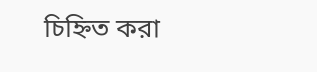চিহ্নিত করা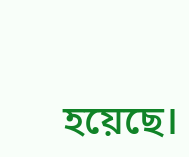হয়েছে।